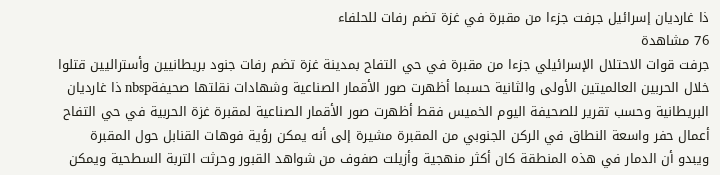ذا غارديان إسرائيل جرفت جزءا من مقبرة في غزة تضم رفات للحلفاء
76 مشاهدة
جرفت قوات الاحتلال الإسرائيلي جزءا من مقبرة في حي التفاح بمدينة غزة تضم رفات جنود بريطانيين وأستراليين قتلوا خلال الحربين العالميتين الأولى والثانية حسبما أظهرت صور الأقمار الصناعية وشهادات نقلتها صحيفةnbsp ذا غارديان البريطانية وحسب تقرير للصحيفة اليوم الخميس فقط أظهرت صور الأقمار الصناعية لمقبرة غزة الحربية في حي التفاح أعمال حفر واسعة النطاق في الركن الجنوبي من المقبرة مشيرة إلى أنه يمكن رؤية فوهات القنابل حول المقبرة ويبدو أن الدمار في هذه المنطقة كان أكثر منهجية وأزيلت صفوف من شواهد القبور وحرثت التربة السطحية ويمكن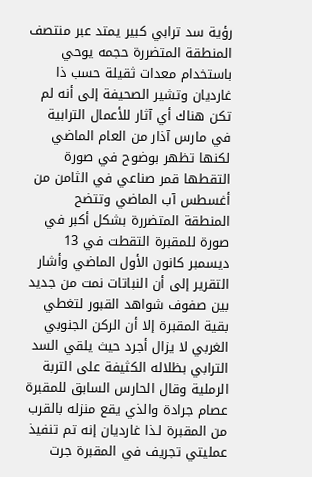رؤية سد ترابي كبير يمتد عبر منتصف المنطقة المتضررة حجمه يوحي باستخدام معدات ثقيلة حسب ذا غارديان وتشير الصحيفة إلى أنه لم تكن هناك أي آثار للأعمال الترابية في مارس آذار من العام الماضي لكنها تظهر بوضوح في صورة التقطها قمر صناعي في الثامن من أغسطس آب الماضي وتتضح المنطقة المتضررة بشكل أكبر في صورة للمقبرة التقطت في 13 ديسمبر كانون الأول الماضي وأشار التقرير إلى أن النباتات نمت من جديد بين صفوف شواهد القبور لتغطي بقية المقبرة إلا أن الركن الجنوبي الغربي لا يزال أجرد حيث يلقي السد الترابي بظلاله الكثيفة على التربة الرملية وقال الحارس السابق للمقبرة عصام جرادة والذي يقع منزله بالقرب من المقبرة لـذا غارديان إنه تم تنفيذ عمليتي تجريف في المقبرة جرت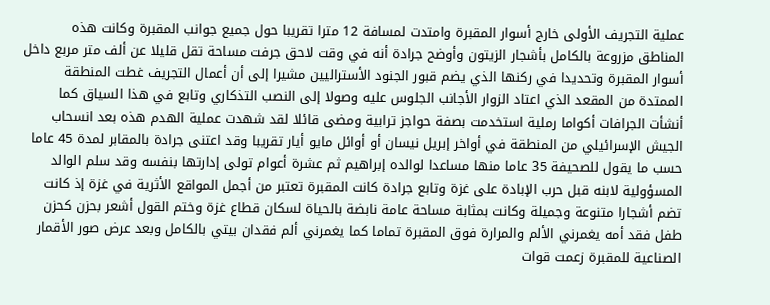عملية التجريف الأولى خارج أسوار المقبرة وامتدت لمسافة 12 مترا تقريبا حول جميع جوانب المقبرة وكانت هذه المناطق مزروعة بالكامل بأشجار الزيتون وأوضح جرادة أنه في وقت لاحق جرفت مساحة تقل قليلا عن ألف متر مربع داخل أسوار المقبرة وتحديدا في ركنها الذي يضم قبور الجنود الأستراليين مشيرا إلى أن أعمال التجريف غطت المنطقة الممتدة من المقعد الذي اعتاد الزوار الأجانب الجلوس عليه وصولا إلى النصب التذكاري وتابع في هذا السياق كما أنشأت الجرافات أكواما رملية استخدمت بصفة حواجز ترابية ومضى قائلا لقد شهدت عملية الهدم هذه بعد انسحاب الجيش الإسرائيلي من المنطقة في أواخر إبريل نيسان أو أوائل مايو أيار تقريبا وقد اعتنى جرادة بالمقابر لمدة 45 عاما حسب ما يقول للصحيفة 35 عاما منها مساعدا لوالده إبراهيم ثم عشرة أعوام تولى إدارتها بنفسه وقد سلم الوالد المسؤولية لابنه قبل حرب الإبادة على غزة وتابع جرادة كانت المقبرة تعتبر من أجمل المواقع الأثرية في غزة إذ كانت تضم أشجارا متنوعة وجميلة وكانت بمثابة مساحة عامة نابضة بالحياة لسكان قطاع غزة وختم القول أشعر بحزن كحزن طفل فقد أمه يغمرني الألم والمرارة فوق المقبرة تماما كما يغمرني ألم فقدان بيتي بالكامل وبعد عرض صور الأقمار الصناعية للمقبرة زعمت قوات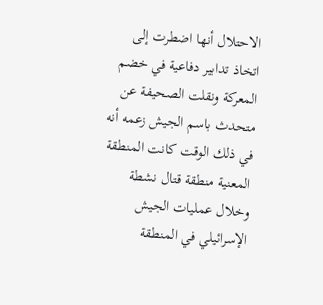الاحتلال أنها اضطرت إلى اتخاذ تدابير دفاعية في خضم المعركة ونقلت الصحيفة عن متحدث باسم الجيش زعمه أنه في ذلك الوقت كانت المنطقة المعنية منطقة قتال نشطة وخلال عمليات الجيش الإسرائيلي في المنطقة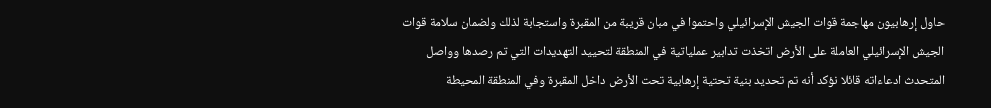حاول إرهابيون مهاجمة قوات الجيش الإسرائيلي واحتموا في مبان قريبة من المقبرة واستجابة لذلك ولضمان سلامة قوات الجيش الإسرائيلي العاملة على الأرض اتخذت تدابير عملياتية في المنطقة لتحييد التهديدات التي تم رصدها وواصل المتحدث ادعاءاته قائلا نؤكد أنه تم تحديد بنية تحتية إرهابية تحت الأرض داخل المقبرة وفي المنطقة المحيطة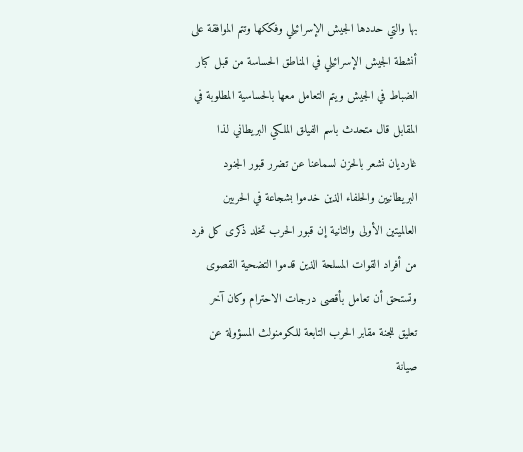بها والتي حددها الجيش الإسرائيلي وفككها وتتم الموافقة على أنشطة الجيش الإسرائيلي في المناطق الحساسة من قبل كبار الضباط في الجيش ويتم التعامل معها بالحساسية المطلوبة في المقابل قال متحدث باسم الفيلق الملكي البريطاني لـذا غارديان نشعر بالحزن لسماعنا عن تضرر قبور الجنود البريطانيين والحلفاء الذين خدموا بشجاعة في الحربين العالميتين الأولى والثانية إن قبور الحرب تخلد ذكرى كل فرد من أفراد القوات المسلحة الذين قدموا التضحية القصوى وتستحق أن تعامل بأقصى درجات الاحترام وكان آخر تعليق للجنة مقابر الحرب التابعة للكومنولث المسؤولة عن صيانة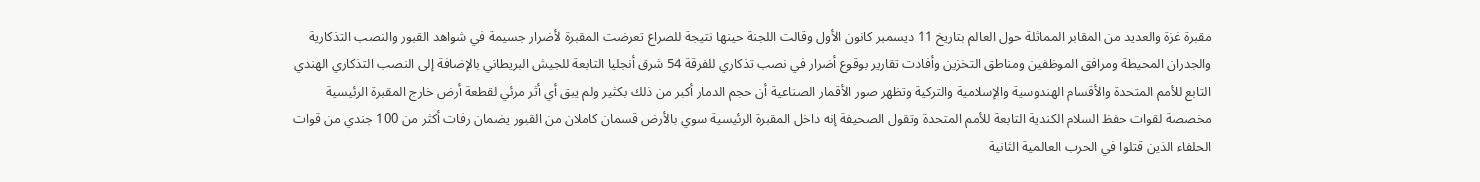مقبرة غزة والعديد من المقابر المماثلة حول العالم بتاريخ 11 ديسمبر كانون الأول وقالت اللجنة حينها نتيجة للصراع تعرضت المقبرة لأضرار جسيمة في شواهد القبور والنصب التذكارية والجدران المحيطة ومرافق الموظفين ومناطق التخزين وأفادت تقارير بوقوع أضرار في نصب تذكاري للفرقة 54 شرق أنجليا التابعة للجيش البريطاني بالإضافة إلى النصب التذكاري الهندي التابع للأمم المتحدة والأقسام الهندوسية والإسلامية والتركية وتظهر صور الأقمار الصناعية أن حجم الدمار أكبر من ذلك بكثير ولم يبق أي أثر مرئي لقطعة أرض خارج المقبرة الرئيسية مخصصة لقوات حفظ السلام الكندية التابعة للأمم المتحدة وتقول الصحيفة إنه داخل المقبرة الرئيسية سوي بالأرض قسمان كاملان من القبور يضمان رفات أكثر من 100 جندي من قوات الحلفاء الذين قتلوا في الحرب العالمية الثانية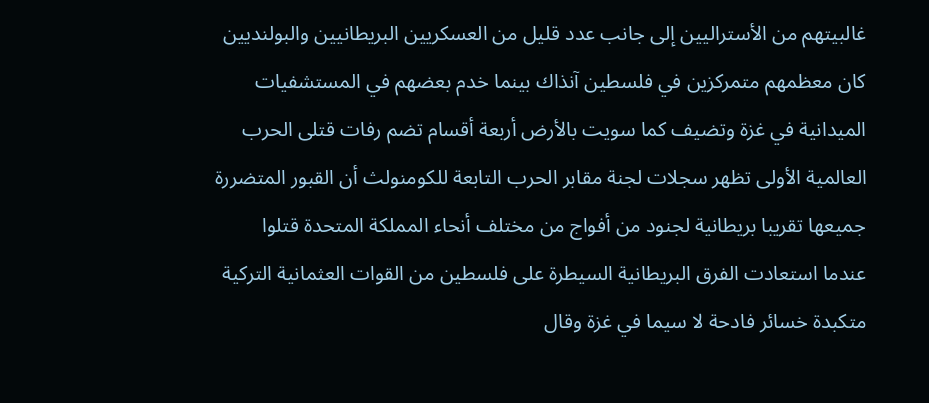غالبيتهم من الأستراليين إلى جانب عدد قليل من العسكريين البريطانيين والبولنديين كان معظمهم متمركزين في فلسطين آنذاك بينما خدم بعضهم في المستشفيات الميدانية في غزة وتضيف كما سويت بالأرض أربعة أقسام تضم رفات قتلى الحرب العالمية الأولى تظهر سجلات لجنة مقابر الحرب التابعة للكومنولث أن القبور المتضررة جميعها تقريبا بريطانية لجنود من أفواج من مختلف أنحاء المملكة المتحدة قتلوا عندما استعادت الفرق البريطانية السيطرة على فلسطين من القوات العثمانية التركية متكبدة خسائر فادحة لا سيما في غزة وقال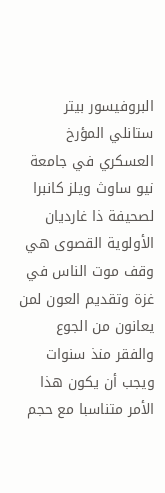البروفيسور بيتر ستانلي المؤرخ العسكري في جامعة نيو ساوث ويلز كانبرا لصحيفة ذا غارديان الأولوية القصوى هي وقف موت الناس في غزة وتقديم العون لمن يعانون من الجوع والفقر منذ سنوات ويجب أن يكون هذا الأمر متناسبا مع حجم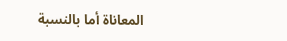المعاناة أما بالنسبة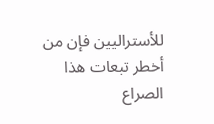للأستراليين فإن من أخطر تبعات هذا الصراع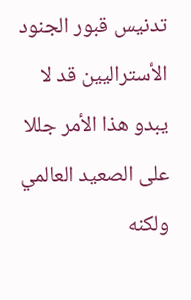تدنيس قبور الجنود الأستراليين قد لا يبدو هذا الأمر جللا على الصعيد العالمي ولكنه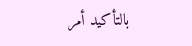بالتأكيد أمر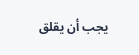يجب أن يقلق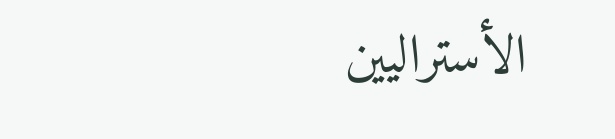الأستراليين